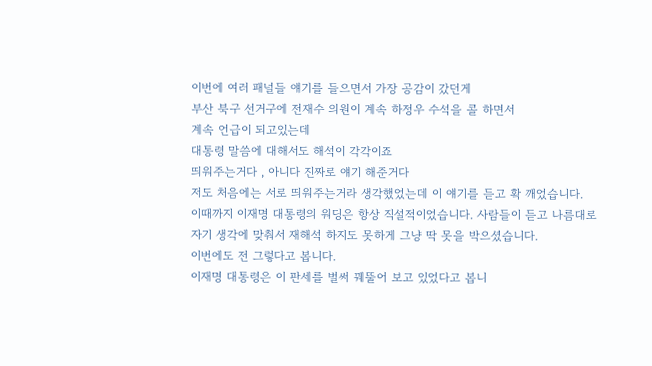이번에 여러 패널들 얘기를 들으면서 가장 공감이 갔던게
부산 북구 선거구에 전재수 의원이 계속 하정우 수석을 콜 하면서
계속 언급이 되고있는데
대통령 말씀에 대해서도 해석이 각각이죠
띄워주는거다 , 아니다 진짜로 얘기 해준거다
저도 처음에는 서로 띄워주는거라 생각했었는데 이 얘기를 듣고 확 깨었습니다.
이때까지 이재명 대통령의 워딩은 항상 직설적이었습니다. 사람들이 듣고 나름대로
자기 생각에 맞춰서 재해석 하지도 못하게 그냥 딱 못을 박으셨습니다.
이번에도 전 그렇다고 봅니다.
이재명 대통령은 이 판세를 벌써 꿰뚤어 보고 있었다고 봅니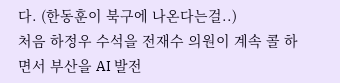다. (한동훈이 북구에 나온다는걸..)
처음 하정우 수석을 전재수 의원이 계속 콜 하면서 부산을 AI 발전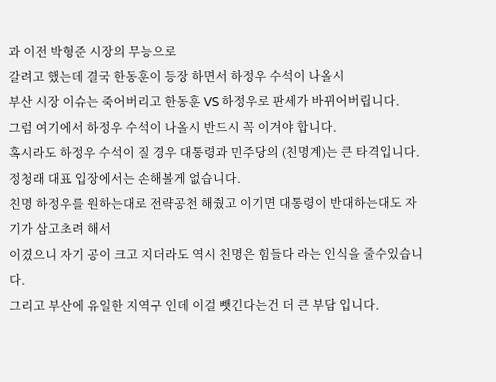과 이전 박형준 시장의 무능으로
갈려고 했는데 결국 한동훈이 등장 하면서 하정우 수석이 나올시
부산 시장 이슈는 죽어버리고 한동훈 VS 하정우로 판세가 바뀌어버립니다.
그럼 여기에서 하정우 수석이 나올시 반드시 꼭 이겨야 합니다.
혹시라도 하정우 수석이 질 경우 대통령과 민주당의 (친명계)는 큰 타격입니다.
정청래 대표 입장에서는 손해볼게 없습니다.
친명 하정우를 원하는대로 전략공천 해줬고 이기면 대통령이 반대하는대도 자기가 삼고초려 해서
이겼으니 자기 공이 크고 지더라도 역시 친명은 힘들다 라는 인식을 줄수있습니다.
그리고 부산에 유일한 지역구 인데 이걸 뺏긴다는건 더 큰 부담 입니다.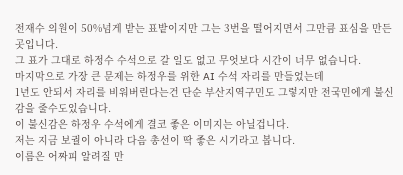전재수 의원이 50%넘게 받는 표밭이지만 그는 3번을 떨어지면서 그만큼 표심을 만든 곳입니다.
그 표가 그대로 하정수 수석으로 갈 일도 없고 무엇보다 시간이 너무 없습니다.
마지막으로 가장 큰 문제는 하정우를 위한 AI 수석 자리를 만들었는데
1년도 안되서 자리를 비워버린다는건 단순 부산지역구민도 그렇지만 전국민에게 불신감을 줄수도있습니다.
이 불신감은 하정우 수석에게 결코 좋은 이미지는 아닐겁니다.
저는 지금 보궐이 아니라 다음 총선이 딱 좋은 시기라고 봅니다.
이름은 어짜피 알려질 만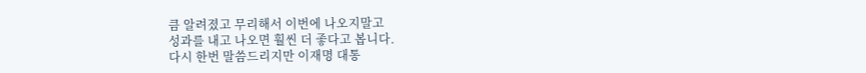큼 알려졌고 무리해서 이번에 나오지말고
성과를 내고 나오면 훨씬 더 좋다고 봅니다.
다시 한번 말씀드리지만 이재명 대통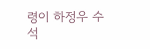령이 하정우 수석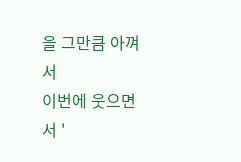을 그만큼 아껴서
이번에 웃으면서 '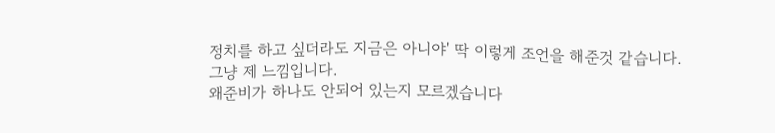정치를 하고 싶더라도 지금은 아니야' 딱 이렇게 조언을 해준것 같습니다.
그냥 제 느낌입니다.
왜준비가 하나도 안되어 있는지 모르겠습니다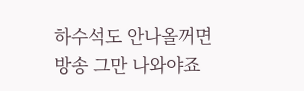하수석도 안나올꺼면 방송 그만 나와야죠